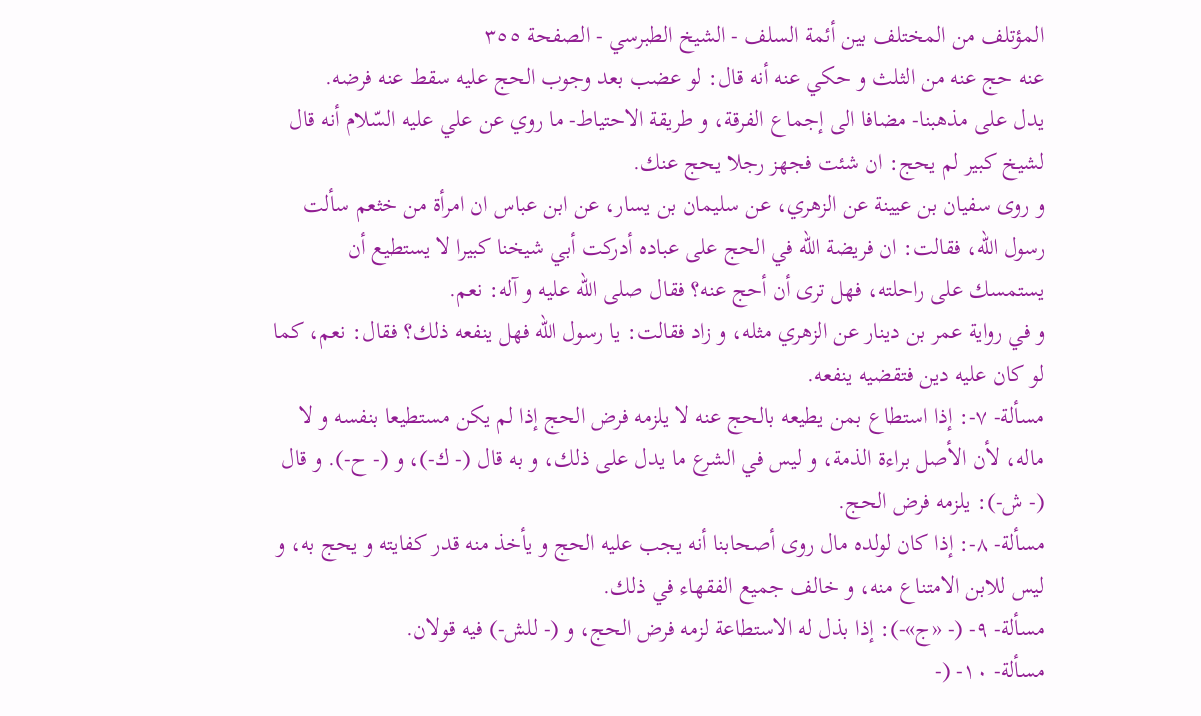المؤتلف من المختلف بين أئمة السلف - الشيخ الطبرسي - الصفحة ٣٥٥
عنه حج عنه من الثلث و حكي عنه أنه قال: لو عضب بعد وجوب الحج عليه سقط عنه فرضه.
يدل على مذهبنا- مضافا الى إجماع الفرقة، و طريقة الاحتياط- ما روي عن علي عليه السّلام أنه قال لشيخ كبير لم يحج: ان شئت فجهز رجلا يحج عنك.
و روى سفيان بن عيينة عن الزهري، عن سليمان بن يسار، عن ابن عباس ان امرأة من خثعم سألت رسول اللّه، فقالت: ان فريضة اللّه في الحج على عباده أدركت أبي شيخنا كبيرا لا يستطيع أن يستمسك على راحلته، فهل ترى أن أحج عنه؟ فقال صلى اللّه عليه و آله: نعم.
و في رواية عمر بن دينار عن الزهري مثله، و زاد فقالت: يا رسول اللّه فهل ينفعه ذلك؟ فقال: نعم، كما لو كان عليه دين فتقضيه ينفعه.
مسألة- ٧-: إذا استطاع بمن يطيعه بالحج عنه لا يلزمه فرض الحج إذا لم يكن مستطيعا بنفسه و لا ماله، لأن الأصل براءة الذمة، و ليس في الشرع ما يدل على ذلك، و به قال (- ك-)، و (- ح-). و قال (- ش-): يلزمه فرض الحج.
مسألة- ٨-: إذا كان لولده مال روى أصحابنا أنه يجب عليه الحج و يأخذ منه قدر كفايته و يحج به، و ليس للابن الامتناع منه، و خالف جميع الفقهاء في ذلك.
مسألة- ٩- (- «ج»-): إذا بذل له الاستطاعة لزمه فرض الحج، و (- للش-) فيه قولان.
مسألة- ١٠- (-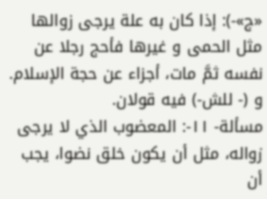«ج»-): إذا كان به علة يرجى زوالها مثل الحمى و غيرها فأحج رجلا عن نفسه ثمَّ مات، أجزاء عن حجة الإسلام. و (- للش-) فيه قولان.
مسألة- ١١-: المعضوب الذي لا يرجى زواله، مثل أن يكون خلق نضوا، يجب أن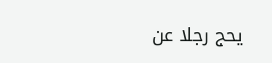يحج رجلا عن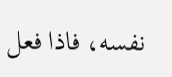نفسه، فاذا فعل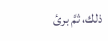ذلك، ثمَّ برئ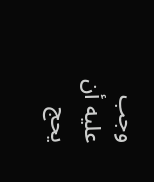وجب عليه أن يحج